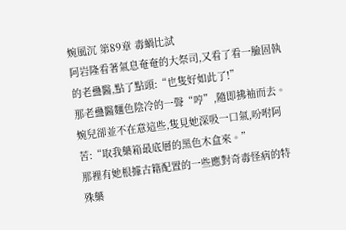婉風沉 第89章 毒蝸比試
阿岩隆看著氣息奄奄的大祭司,又看了看一臉固執的老蠱醫,點了點頭:“也隻好如此了!”
那老蠱醫麵色陰冷的一聲“哼”,隨即拂袖而去。
婉兒卻並不在意這些,隻見她深吸一口氣,吩咐阿苦:“取我藥箱最底層的黑色木盒來。”
那裡有她根據古籍配置的一些應對奇毒怪病的特殊藥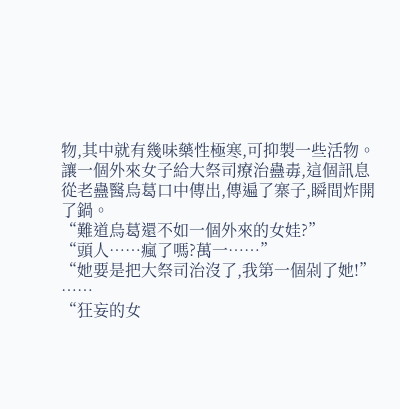物,其中就有幾味藥性極寒,可抑製一些活物。
讓一個外來女子給大祭司療治蠱毒,這個訊息從老蠱醫烏葛口中傳出,傳遍了寨子,瞬間炸開了鍋。
“難道烏葛還不如一個外來的女娃?”
“頭人……瘋了嗎?萬一……”
“她要是把大祭司治沒了,我第一個剁了她!”
……
“狂妄的女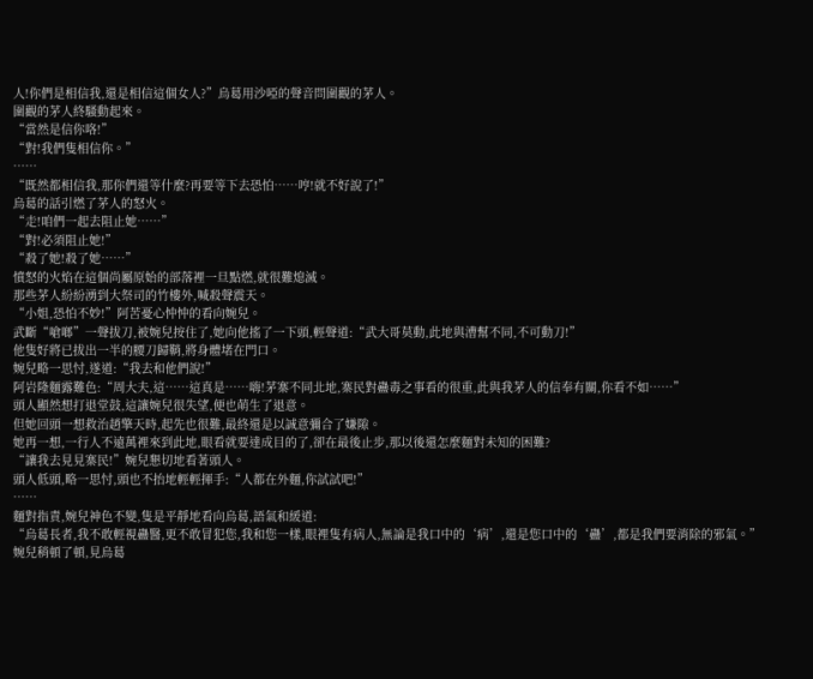人!你們是相信我,還是相信這個女人?”烏葛用沙啞的聲音問圍觀的茅人。
圍觀的茅人終騷動起來。
“當然是信你咯!”
“對!我們隻相信你。”
……
“既然都相信我,那你們還等什麼?再要等下去恐怕……哼!就不好說了!”
烏葛的話引燃了茅人的怒火。
“走!咱們一起去阻止她……”
“對!必須阻止她!”
“殺了她!殺了她……”
憤怒的火焰在這個尚屬原始的部落裡一旦點燃,就很難熄滅。
那些茅人紛紛湧到大祭司的竹樓外,喊殺聲震天。
“小姐,恐怕不妙!”阿苦憂心忡忡的看向婉兒。
武斷“嗆啷”一聲拔刀,被婉兒按住了,她向他搖了一下頭,輕聲道:“武大哥莫動,此地與漕幫不同,不可動刀!”
他隻好將已拔出一半的腰刀歸鞘,將身體堵在門口。
婉兒略一思忖,遂道:“我去和他們說!”
阿岩隆麵露難色:“周大夫,這……這真是……嗨!茅寨不同北地,寨民對蠱毒之事看的很重,此與我茅人的信奉有關,你看不如……”
頭人顯然想打退堂鼓,這讓婉兒很失望,便也萌生了退意。
但她回頭一想救治趙擎天時,起先也很難,最終還是以誠意彌合了嫌隙。
她再一想,一行人不遠萬裡來到此地,眼看就要達成目的了,卻在最後止步,那以後還怎麼麵對未知的困難?
“讓我去見見寨民!”婉兒懇切地看著頭人。
頭人低頭,略一思忖,頭也不抬地輕輕揮手:“人都在外麵,你試試吧!”
……
麵對指責,婉兒神色不變,隻是平靜地看向烏葛,語氣和緩道:
“烏葛長者,我不敢輕視蠱醫,更不敢冒犯您,我和您一樣,眼裡隻有病人,無論是我口中的‘病’,還是您口中的‘蠱’,都是我們要消除的邪氣。”
婉兒稍頓了頓,見烏葛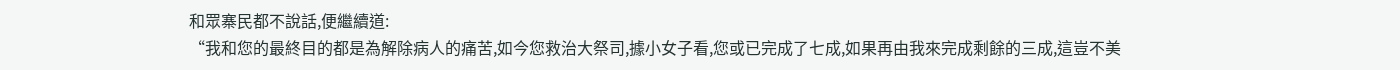和眾寨民都不說話,便繼續道:
“我和您的最終目的都是為解除病人的痛苦,如今您救治大祭司,據小女子看,您或已完成了七成,如果再由我來完成剩餘的三成,這豈不美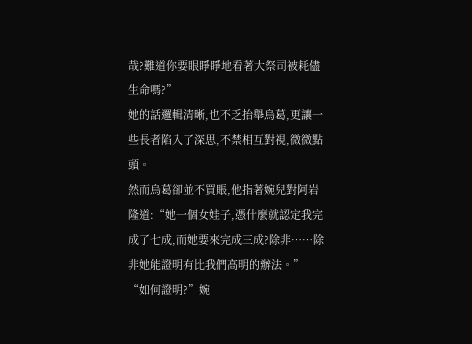哉?難道你要眼睜睜地看著大祭司被耗儘生命嗎?”
她的話邏輯清晰,也不乏抬舉烏葛,更讓一些長者陷入了深思,不禁相互對視,微微點頭。
然而烏葛卻並不買賬,他指著婉兒對阿岩隆道:“她一個女娃子,憑什麼就認定我完成了七成,而她要來完成三成?除非……除非她能證明有比我們高明的辦法。”
“如何證明?”婉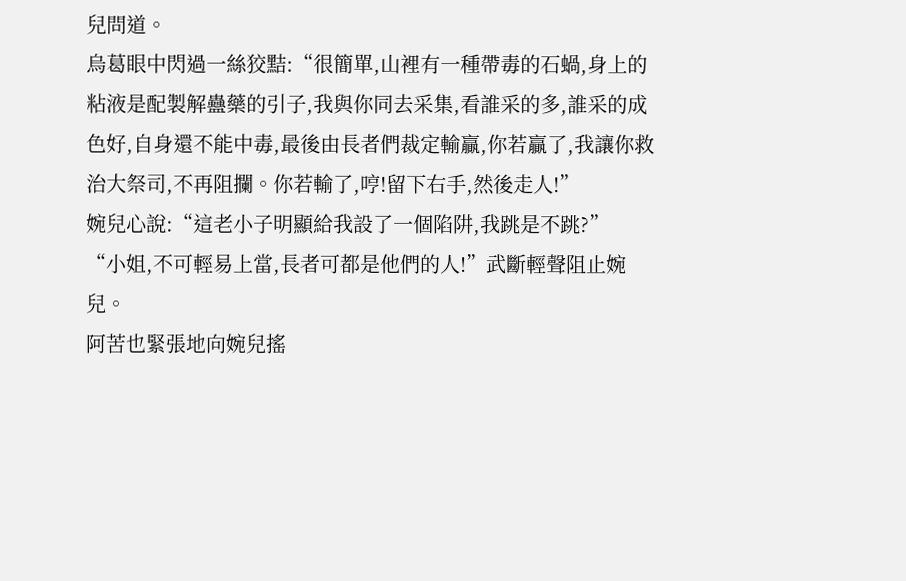兒問道。
烏葛眼中閃過一絲狡黠:“很簡單,山裡有一種帶毒的石蝸,身上的粘液是配製解蠱藥的引子,我與你同去采集,看誰采的多,誰采的成色好,自身還不能中毒,最後由長者們裁定輸贏,你若贏了,我讓你救治大祭司,不再阻攔。你若輸了,哼!留下右手,然後走人!”
婉兒心說:“這老小子明顯給我設了一個陷阱,我跳是不跳?”
“小姐,不可輕易上當,長者可都是他們的人!”武斷輕聲阻止婉兒。
阿苦也緊張地向婉兒搖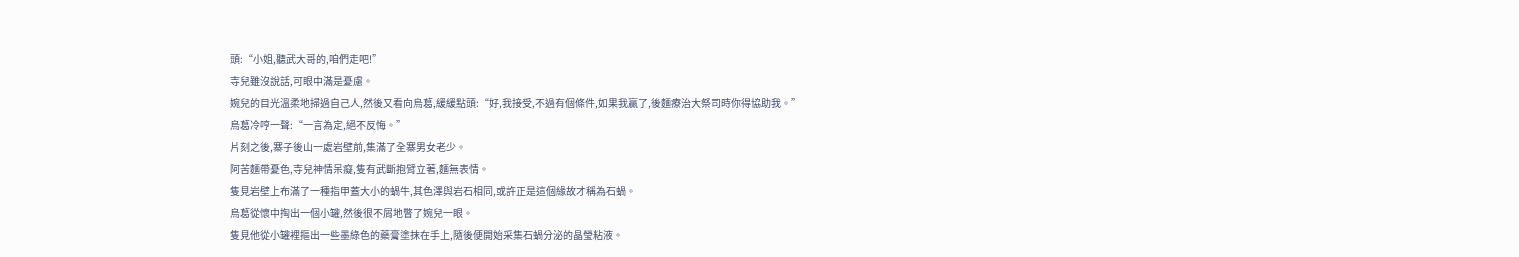頭:“小姐,聽武大哥的,咱們走吧!”
寺兒雖沒說話,可眼中滿是憂慮。
婉兒的目光溫柔地掃過自己人,然後又看向烏葛,緩緩點頭:“好,我接受,不過有個條件,如果我贏了,後麵療治大祭司時你得協助我。”
烏葛冷哼一聲:“一言為定,絕不反悔。”
片刻之後,寨子後山一處岩壁前,集滿了全寨男女老少。
阿苦麵帶憂色,寺兒神情呆癡,隻有武斷抱臂立著,麵無表情。
隻見岩壁上布滿了一種指甲蓋大小的蝸牛,其色澤與岩石相同,或許正是這個緣故才稱為石蝸。
烏葛從懷中掏出一個小罐,然後很不屑地瞥了婉兒一眼。
隻見他從小罐裡摳出一些墨綠色的藥膏塗抹在手上,隨後便開始采集石蝸分泌的晶瑩粘液。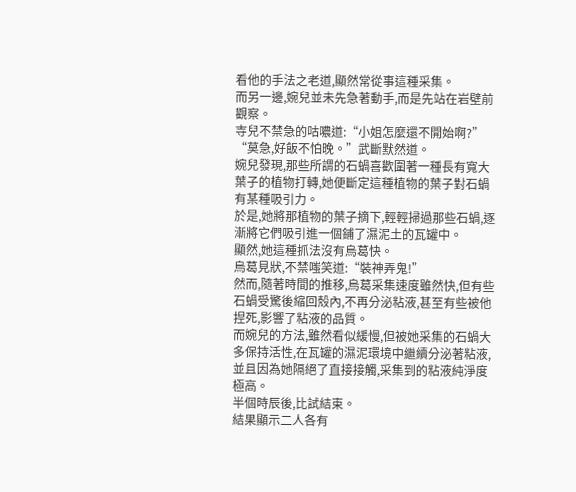看他的手法之老道,顯然常從事這種采集。
而另一邊,婉兒並未先急著動手,而是先站在岩壁前觀察。
寺兒不禁急的咕噥道:“小姐怎麼還不開始啊?”
“莫急,好飯不怕晚。”武斷默然道。
婉兒發現,那些所謂的石蝸喜歡圍著一種長有寬大葉子的植物打轉,她便斷定這種植物的葉子對石蝸有某種吸引力。
於是,她將那植物的葉子摘下,輕輕掃過那些石蝸,逐漸將它們吸引進一個鋪了濕泥土的瓦罐中。
顯然,她這種抓法沒有烏葛快。
烏葛見狀,不禁嗤笑道:“裝神弄鬼!”
然而,隨著時間的推移,烏葛采集速度雖然快,但有些石蝸受驚後縮回殼內,不再分泌粘液,甚至有些被他捏死,影響了粘液的品質。
而婉兒的方法,雖然看似緩慢,但被她采集的石蝸大多保持活性,在瓦罐的濕泥環境中繼續分泌著粘液,並且因為她隔絕了直接接觸,采集到的粘液純淨度極高。
半個時辰後,比試結束。
結果顯示二人各有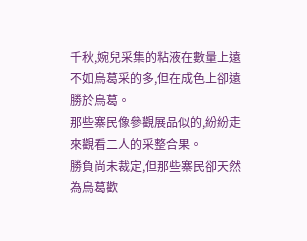千秋,婉兒采集的粘液在數量上遠不如烏葛采的多,但在成色上卻遠勝於烏葛。
那些寨民像參觀展品似的,紛紛走來觀看二人的采整合果。
勝負尚未裁定,但那些寨民卻天然為烏葛歡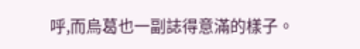呼,而烏葛也一副誌得意滿的樣子。